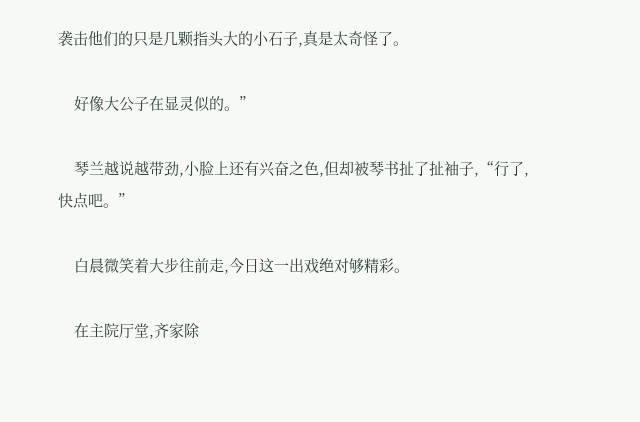袭击他们的只是几颗指头大的小石子,真是太奇怪了。

    好像大公子在显灵似的。”

    琴兰越说越带劲,小脸上还有兴奋之色,但却被琴书扯了扯袖子,“行了,快点吧。”

    白晨微笑着大步往前走,今日这一出戏绝对够精彩。

    在主院厅堂,齐家除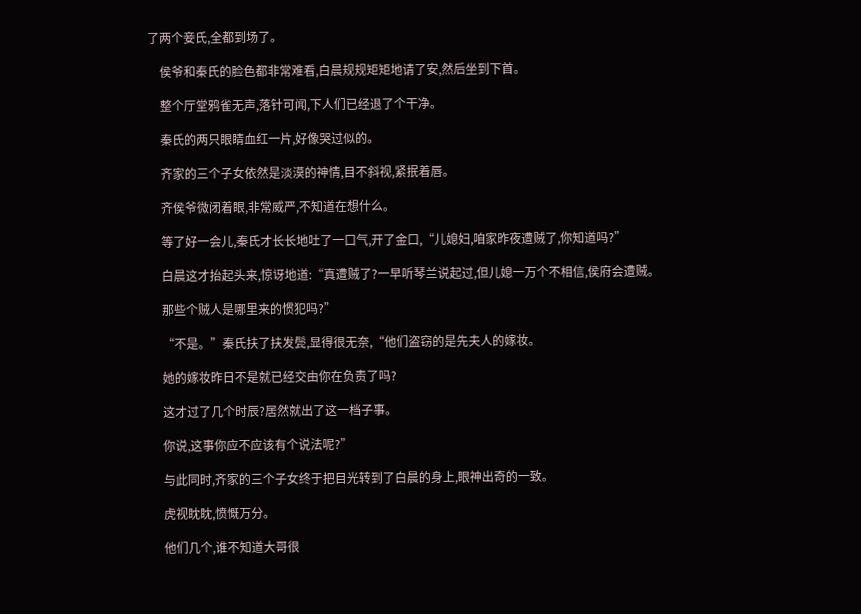了两个妾氏,全都到场了。

    侯爷和秦氏的脸色都非常难看,白晨规规矩矩地请了安,然后坐到下首。

    整个厅堂鸦雀无声,落针可闻,下人们已经退了个干净。

    秦氏的两只眼睛血红一片,好像哭过似的。

    齐家的三个子女依然是淡漠的神情,目不斜视,紧抿着唇。

    齐侯爷微闭着眼,非常威严,不知道在想什么。

    等了好一会儿,秦氏才长长地吐了一口气,开了金口,“儿媳妇,咱家昨夜遭贼了,你知道吗?”

    白晨这才抬起头来,惊讶地道:“真遭贼了?一早听琴兰说起过,但儿媳一万个不相信,侯府会遭贼。

    那些个贼人是哪里来的惯犯吗?”

    “不是。”秦氏扶了扶发鬓,显得很无奈,“他们盗窃的是先夫人的嫁妆。

    她的嫁妆昨日不是就已经交由你在负责了吗?

    这才过了几个时辰?居然就出了这一档子事。

    你说,这事你应不应该有个说法呢?”

    与此同时,齐家的三个子女终于把目光转到了白晨的身上,眼神出奇的一致。

    虎视眈眈,愤慨万分。

    他们几个,谁不知道大哥很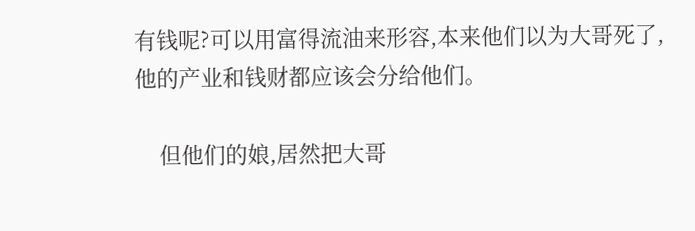有钱呢?可以用富得流油来形容,本来他们以为大哥死了,他的产业和钱财都应该会分给他们。

    但他们的娘,居然把大哥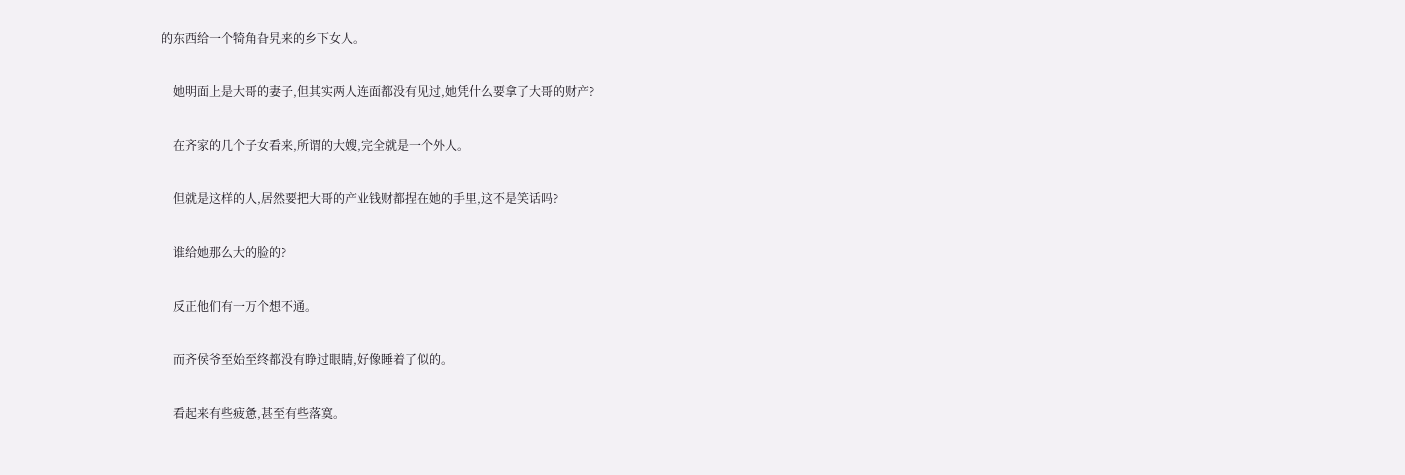的东西给一个犄角旮旯来的乡下女人。

    她明面上是大哥的妻子,但其实两人连面都没有见过,她凭什么要拿了大哥的财产?

    在齐家的几个子女看来,所谓的大嫂,完全就是一个外人。

    但就是这样的人,居然要把大哥的产业钱财都捏在她的手里,这不是笑话吗?

    谁给她那么大的脸的?

    反正他们有一万个想不通。

    而齐侯爷至始至终都没有睁过眼睛,好像睡着了似的。

    看起来有些疲惫,甚至有些落寞。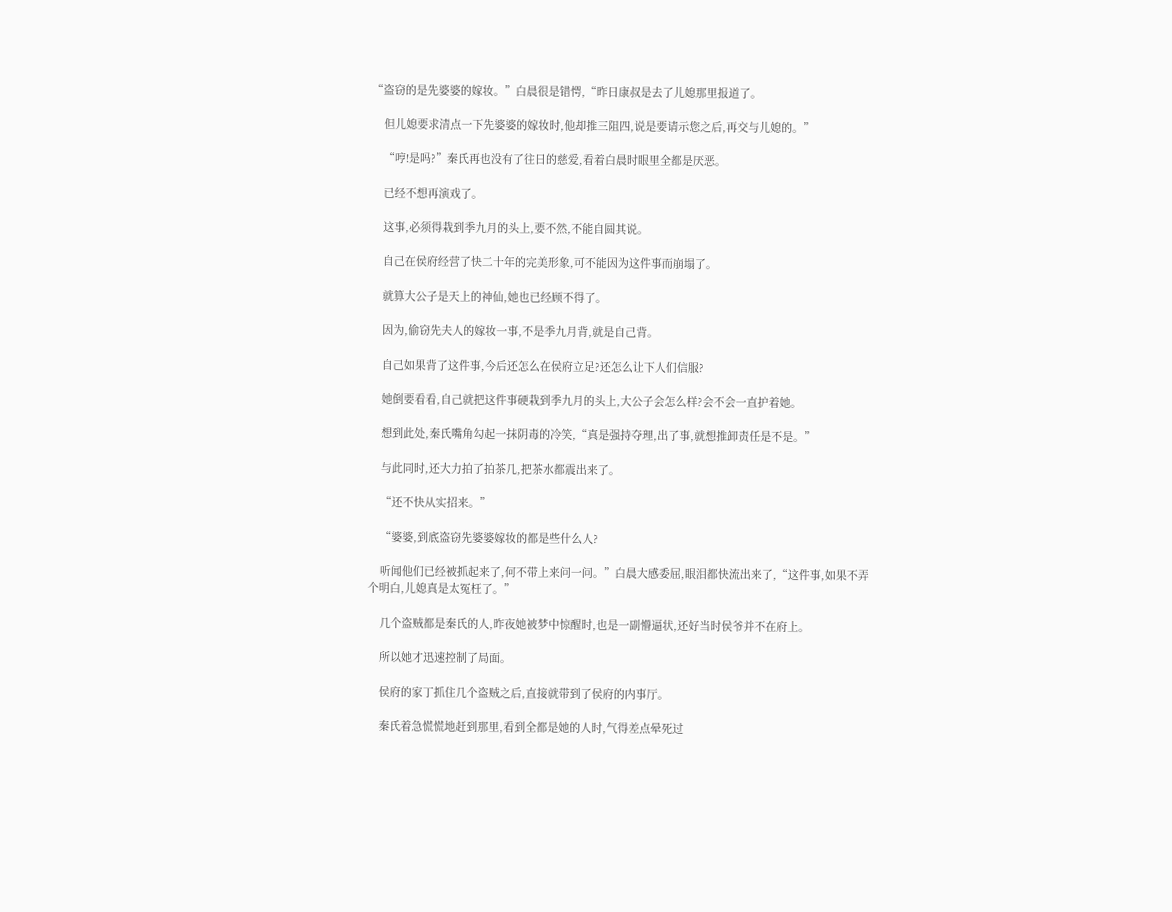“盗窃的是先婆婆的嫁妆。”白晨很是错愕,“昨日康叔是去了儿媳那里报道了。

    但儿媳要求清点一下先婆婆的嫁妆时,他却推三阻四,说是要请示您之后,再交与儿媳的。”

    “哼!是吗?”秦氏再也没有了往日的慈爱,看着白晨时眼里全都是厌恶。

    已经不想再演戏了。

    这事,必须得栽到季九月的头上,要不然,不能自圆其说。

    自己在侯府经营了快二十年的完美形象,可不能因为这件事而崩塌了。

    就算大公子是天上的神仙,她也已经顾不得了。

    因为,偷窃先夫人的嫁妆一事,不是季九月背,就是自己背。

    自己如果背了这件事,今后还怎么在侯府立足?还怎么让下人们信服?

    她倒要看看,自己就把这件事硬栽到季九月的头上,大公子会怎么样?会不会一直护着她。

    想到此处,秦氏嘴角勾起一抹阴毒的冷笑,“真是强持夺理,出了事,就想推卸责任是不是。”

    与此同时,还大力拍了拍茶几,把茶水都震出来了。

    “还不快从实招来。”

    “婆婆,到底盗窃先婆婆嫁妆的都是些什么人?

    听闻他们已经被抓起来了,何不带上来问一问。”白晨大感委屈,眼泪都快流出来了,“这件事,如果不弄个明白,儿媳真是太冤枉了。”

    几个盗贼都是秦氏的人,昨夜她被梦中惊醒时,也是一副懵逼状,还好当时侯爷并不在府上。

    所以她才迅速控制了局面。

    侯府的家丁抓住几个盗贼之后,直接就带到了侯府的内事厅。

    秦氏着急慌慌地赶到那里,看到全都是她的人时,气得差点晕死过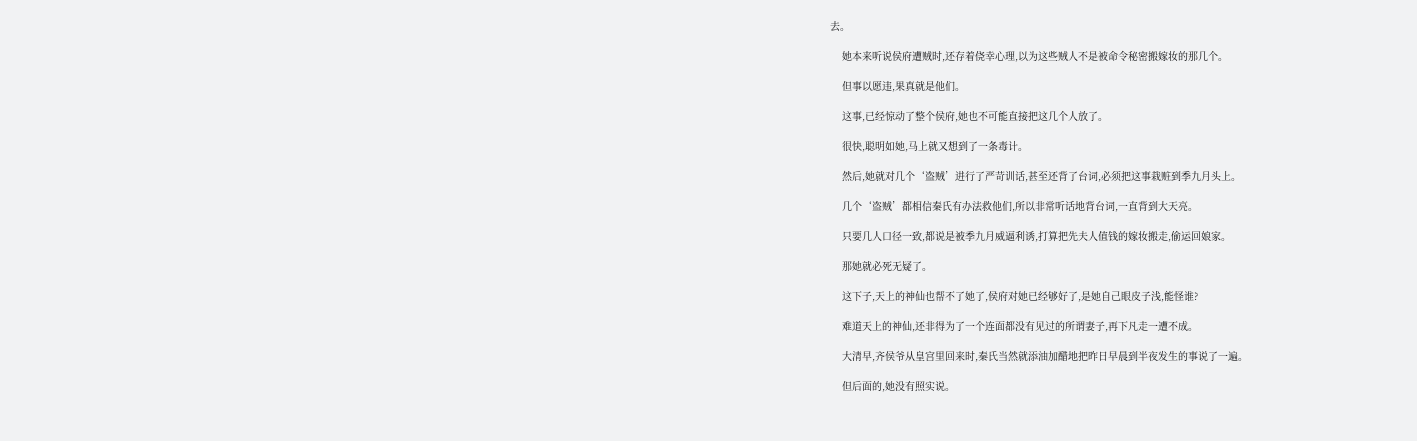去。

    她本来听说侯府遭贼时,还存着侥幸心理,以为这些贼人不是被命令秘密搬嫁妆的那几个。

    但事以愿违,果真就是他们。

    这事,已经惊动了整个侯府,她也不可能直接把这几个人放了。

    很快,聪明如她,马上就又想到了一条毒计。

    然后,她就对几个‘盗贼’进行了严苛训话,甚至还背了台词,必须把这事栽赃到季九月头上。

    几个‘盗贼’都相信秦氏有办法救他们,所以非常听话地背台词,一直背到大天亮。

    只要几人口径一致,都说是被季九月威逼利诱,打算把先夫人值钱的嫁妆搬走,偷运回娘家。

    那她就必死无疑了。

    这下子,天上的神仙也帮不了她了,侯府对她已经够好了,是她自己眼皮子浅,能怪谁?

    难道天上的神仙,还非得为了一个连面都没有见过的所谓妻子,再下凡走一遭不成。

    大清早,齐侯爷从皇宫里回来时,秦氏当然就添油加醋地把昨日早晨到半夜发生的事说了一遍。

    但后面的,她没有照实说。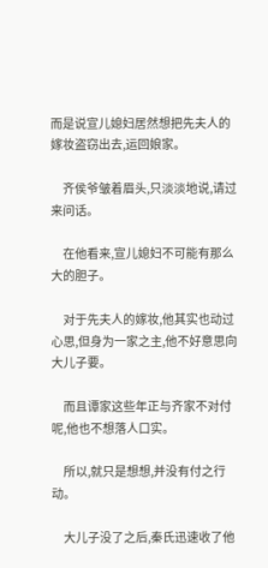而是说宣儿媳妇居然想把先夫人的嫁妆盗窃出去,运回娘家。

    齐侯爷皱着眉头,只淡淡地说,请过来问话。

    在他看来,宣儿媳妇不可能有那么大的胆子。

    对于先夫人的嫁妆,他其实也动过心思,但身为一家之主,他不好意思向大儿子要。

    而且谭家这些年正与齐家不对付呢,他也不想落人口实。

    所以,就只是想想,并没有付之行动。

    大儿子没了之后,秦氏迅速收了他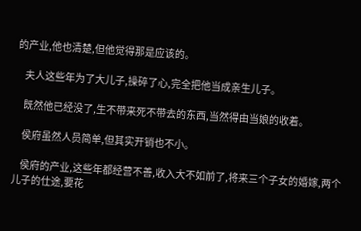的产业,他也清楚,但他觉得那是应该的。

    夫人这些年为了大儿子,操碎了心,完全把他当成亲生儿子。

    既然他已经没了,生不带来死不带去的东西,当然得由当娘的收着。

    侯府虽然人员简单,但其实开销也不小。

    侯府的产业,这些年都经营不善,收入大不如前了,将来三个子女的婚嫁,两个儿子的仕途,要花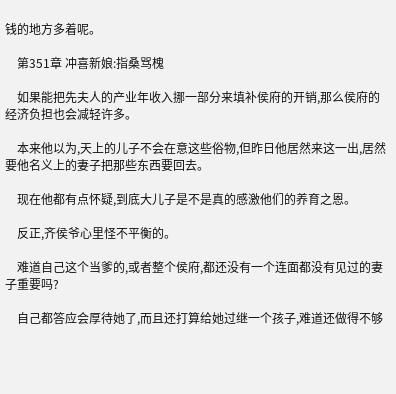钱的地方多着呢。

    第351章 冲喜新娘:指桑骂槐

    如果能把先夫人的产业年收入挪一部分来填补侯府的开销,那么侯府的经济负担也会减轻许多。

    本来他以为,天上的儿子不会在意这些俗物,但昨日他居然来这一出,居然要他名义上的妻子把那些东西要回去。

    现在他都有点怀疑,到底大儿子是不是真的感激他们的养育之恩。

    反正,齐侯爷心里怪不平衡的。

    难道自己这个当爹的,或者整个侯府,都还没有一个连面都没有见过的妻子重要吗?

    自己都答应会厚待她了,而且还打算给她过继一个孩子,难道还做得不够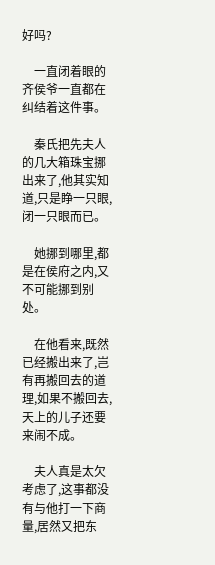好吗?

    一直闭着眼的齐侯爷一直都在纠结着这件事。

    秦氏把先夫人的几大箱珠宝挪出来了,他其实知道,只是睁一只眼,闭一只眼而已。

    她挪到哪里,都是在侯府之内,又不可能挪到别处。

    在他看来,既然已经搬出来了,岂有再搬回去的道理,如果不搬回去,天上的儿子还要来闹不成。

    夫人真是太欠考虑了,这事都没有与他打一下商量,居然又把东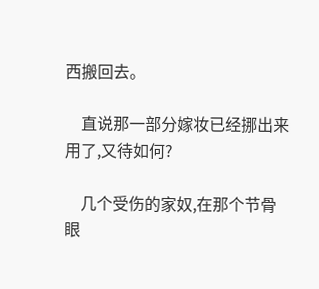西搬回去。

    直说那一部分嫁妆已经挪出来用了,又待如何?

    几个受伤的家奴,在那个节骨眼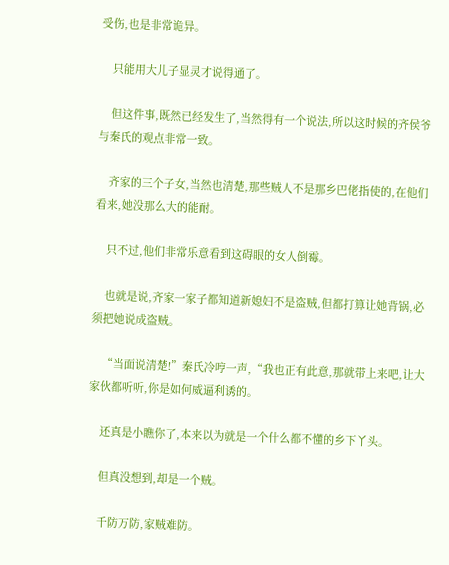受伤,也是非常诡异。

    只能用大儿子显灵才说得通了。

    但这件事,既然已经发生了,当然得有一个说法,所以这时候的齐侯爷与秦氏的观点非常一致。

    齐家的三个子女,当然也清楚,那些贼人不是那乡巴佬指使的,在他们看来,她没那么大的能耐。

    只不过,他们非常乐意看到这碍眼的女人倒霉。

    也就是说,齐家一家子都知道新媳妇不是盗贼,但都打算让她背锅,必须把她说成盗贼。

    “当面说清楚!”秦氏冷哼一声,“我也正有此意,那就带上来吧,让大家伙都听听,你是如何威逼利诱的。

    还真是小瞧你了,本来以为就是一个什么都不懂的乡下丫头。

    但真没想到,却是一个贼。

    千防万防,家贼难防。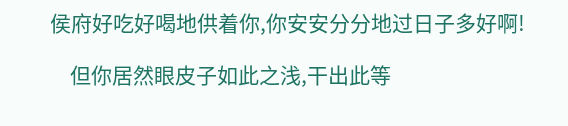侯府好吃好喝地供着你,你安安分分地过日子多好啊!

    但你居然眼皮子如此之浅,干出此等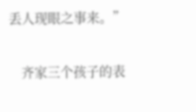丢人现眼之事来。”

    齐家三个孩子的表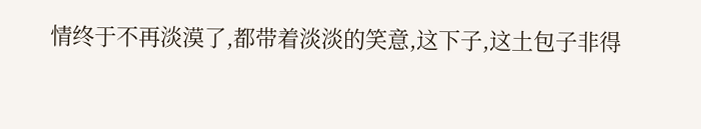情终于不再淡漠了,都带着淡淡的笑意,这下子,这土包子非得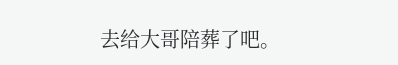去给大哥陪葬了吧。